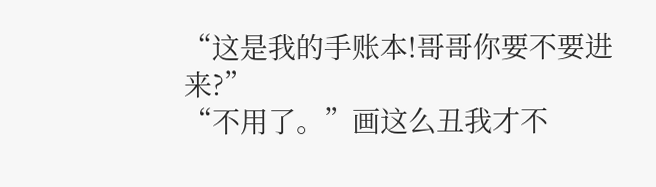“这是我的手账本!哥哥你要不要进来?”
“不用了。”画这么丑我才不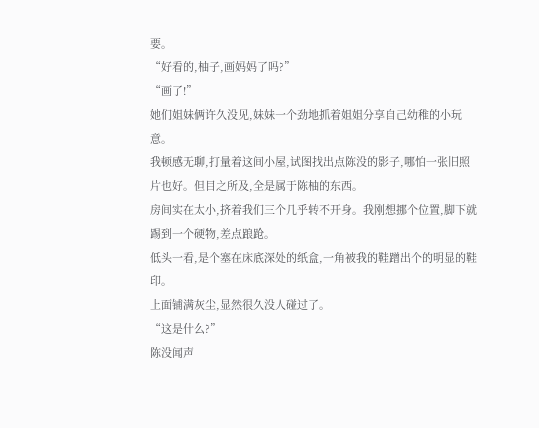要。
“好看的,柚子,画妈妈了吗?”
“画了!”
她们姐妹俩许久没见,妹妹一个劲地抓着姐姐分享自己幼稚的小玩意。
我顿感无聊,打量着这间小屋,试图找出点陈没的影子,哪怕一张旧照片也好。但目之所及,全是属于陈柚的东西。
房间实在太小,挤着我们三个几乎转不开身。我刚想挪个位置,脚下就踢到一个硬物,差点踉跄。
低头一看,是个塞在床底深处的纸盒,一角被我的鞋蹭出个的明显的鞋印。
上面铺满灰尘,显然很久没人碰过了。
“这是什么?”
陈没闻声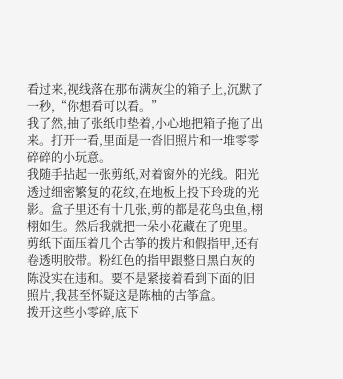看过来,视线落在那布满灰尘的箱子上,沉默了一秒,“你想看可以看。”
我了然,抽了张纸巾垫着,小心地把箱子拖了出来。打开一看,里面是一沓旧照片和一堆零零碎碎的小玩意。
我随手拈起一张剪纸,对着窗外的光线。阳光透过细密繁复的花纹,在地板上投下玲珑的光影。盒子里还有十几张,剪的都是花鸟虫鱼,栩栩如生。然后我就把一朵小花藏在了兜里。
剪纸下面压着几个古筝的拨片和假指甲,还有卷透明胶带。粉红色的指甲跟整日黑白灰的陈没实在违和。要不是紧接着看到下面的旧照片,我甚至怀疑这是陈柚的古筝盒。
拨开这些小零碎,底下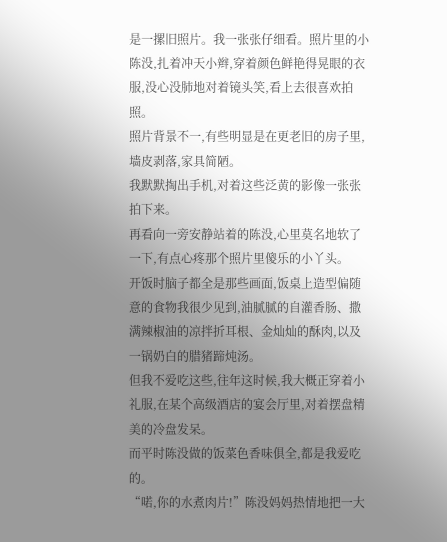是一摞旧照片。我一张张仔细看。照片里的小陈没,扎着冲天小辫,穿着颜色鲜艳得晃眼的衣服,没心没肺地对着镜头笑,看上去很喜欢拍照。
照片背景不一,有些明显是在更老旧的房子里,墙皮剥落,家具简陋。
我默默掏出手机,对着这些泛黄的影像一张张拍下来。
再看向一旁安静站着的陈没,心里莫名地软了一下,有点心疼那个照片里傻乐的小丫头。
开饭时脑子都全是那些画面,饭桌上造型偏随意的食物我很少见到,油腻腻的自灌香肠、撒满辣椒油的凉拌折耳根、金灿灿的酥肉,以及一锅奶白的腊猪蹄炖汤。
但我不爱吃这些,往年这时候,我大概正穿着小礼服,在某个高级酒店的宴会厅里,对着摆盘精美的冷盘发呆。
而平时陈没做的饭菜色香味俱全,都是我爱吃的。
“喏,你的水煮肉片!”陈没妈妈热情地把一大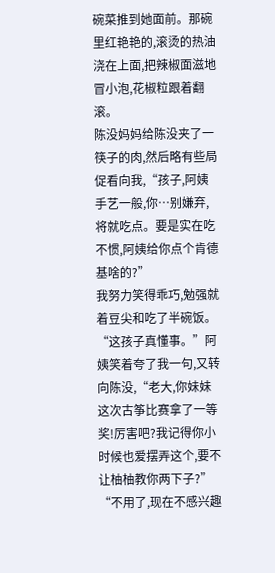碗菜推到她面前。那碗里红艳艳的,滚烫的热油浇在上面,把辣椒面滋地冒小泡,花椒粒跟着翻滚。
陈没妈妈给陈没夹了一筷子的肉,然后略有些局促看向我,“孩子,阿姨手艺一般,你…别嫌弃,将就吃点。要是实在吃不惯,阿姨给你点个肯德基啥的?”
我努力笑得乖巧,勉强就着豆尖和吃了半碗饭。
“这孩子真懂事。”阿姨笑着夸了我一句,又转向陈没,“老大,你妹妹这次古筝比赛拿了一等奖!厉害吧?我记得你小时候也爱摆弄这个,要不让柚柚教你两下子?”
“不用了,现在不感兴趣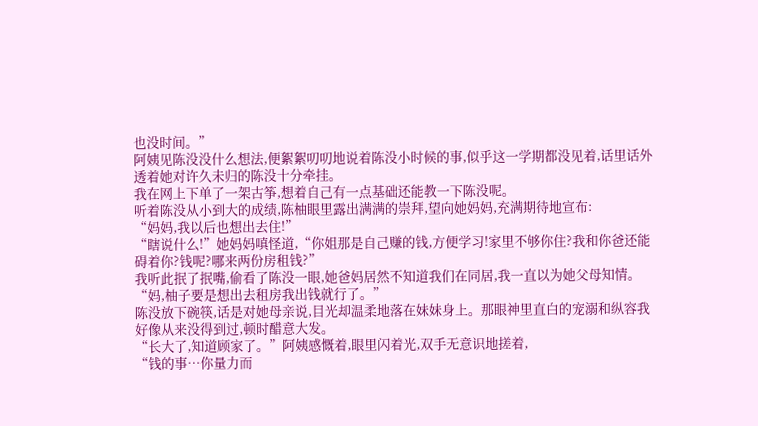也没时间。”
阿姨见陈没没什么想法,便絮絮叨叨地说着陈没小时候的事,似乎这一学期都没见着,话里话外透着她对许久未归的陈没十分牵挂。
我在网上下单了一架古筝,想着自己有一点基础还能教一下陈没呢。
听着陈没从小到大的成绩,陈柚眼里露出满满的崇拜,望向她妈妈,充满期待地宣布:
“妈妈,我以后也想出去住!”
“瞎说什么!”她妈妈嗔怪道,“你姐那是自己赚的钱,方便学习!家里不够你住?我和你爸还能碍着你?钱呢?哪来两份房租钱?”
我听此抿了抿嘴,偷看了陈没一眼,她爸妈居然不知道我们在同居,我一直以为她父母知情。
“妈,柚子要是想出去租房我出钱就行了。”
陈没放下碗筷,话是对她母亲说,目光却温柔地落在妹妹身上。那眼神里直白的宠溺和纵容我好像从来没得到过,顿时醋意大发。
“长大了,知道顾家了。”阿姨感慨着,眼里闪着光,双手无意识地搓着,
“钱的事…你量力而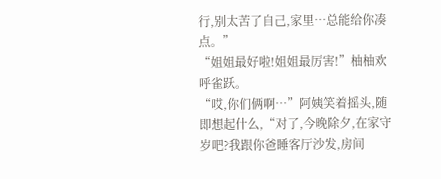行,别太苦了自己,家里…总能给你凑点。”
“姐姐最好啦!姐姐最厉害!”柚柚欢呼雀跃。
“哎,你们俩啊…”阿姨笑着摇头,随即想起什么,“对了,今晚除夕,在家守岁吧?我跟你爸睡客厅沙发,房间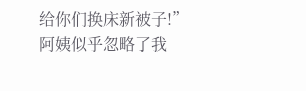给你们换床新被子!”
阿姨似乎忽略了我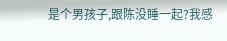是个男孩子,跟陈没睡一起?我感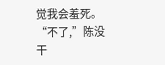觉我会羞死。
“不了,”陈没干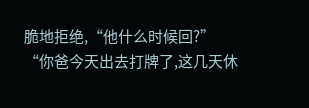脆地拒绝,“他什么时候回?”
“你爸今天出去打牌了,这几天休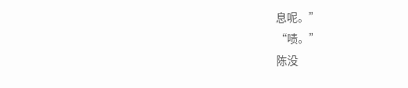息呢。”
“啧。”
陈没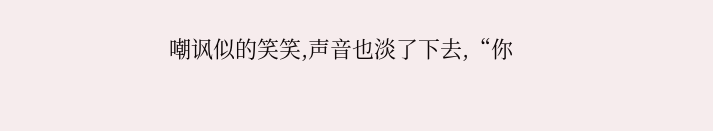嘲讽似的笑笑,声音也淡了下去,“你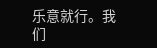乐意就行。我们